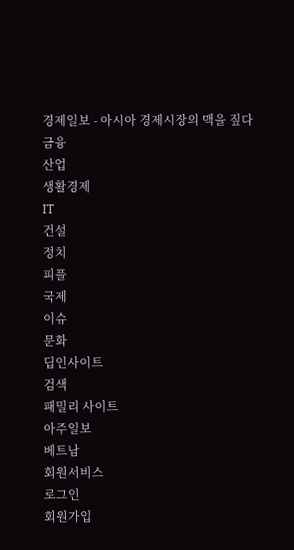경제일보 - 아시아 경제시장의 맥을 짚다
금융
산업
생활경제
IT
건설
정치
피플
국제
이슈
문화
딥인사이트
검색
패밀리 사이트
아주일보
베트남
회원서비스
로그인
회원가입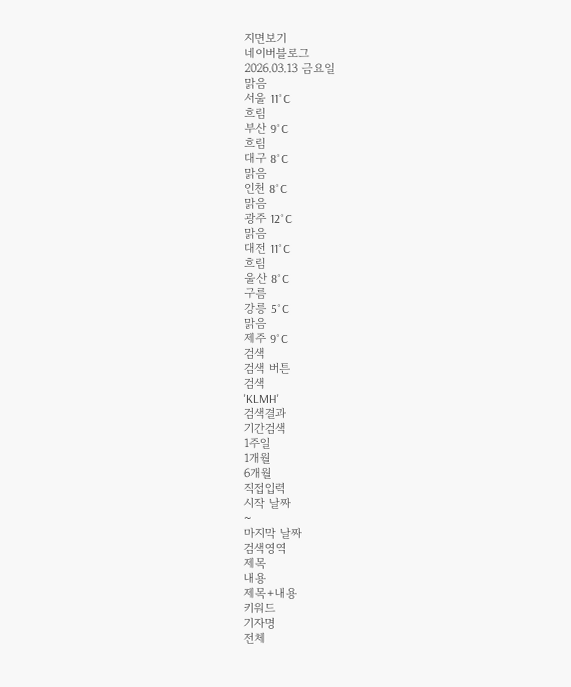지면보기
네이버블로그
2026.03.13 금요일
맑음
서울 11˚C
흐림
부산 9˚C
흐림
대구 8˚C
맑음
인천 8˚C
맑음
광주 12˚C
맑음
대전 11˚C
흐림
울산 8˚C
구름
강릉 5˚C
맑음
제주 9˚C
검색
검색 버튼
검색
'KLMH'
검색결과
기간검색
1주일
1개월
6개월
직접입력
시작 날짜
~
마지막 날짜
검색영역
제목
내용
제목+내용
키워드
기자명
전체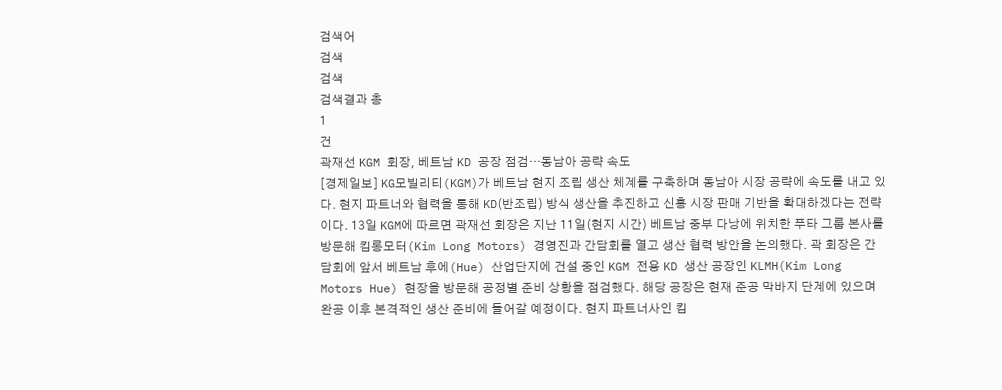검색어
검색
검색
검색결과 총
1
건
곽재선 KGM 회장, 베트남 KD 공장 점검…동남아 공략 속도
[경제일보] KG모빌리티(KGM)가 베트남 현지 조립 생산 체계를 구축하며 동남아 시장 공략에 속도를 내고 있다. 현지 파트너와 협력을 통해 KD(반조립) 방식 생산을 추진하고 신흥 시장 판매 기반을 확대하겠다는 전략이다. 13일 KGM에 따르면 곽재선 회장은 지난 11일(현지 시간) 베트남 중부 다낭에 위치한 푸타 그룹 본사를 방문해 킴롱모터(Kim Long Motors) 경영진과 간담회를 열고 생산 협력 방안을 논의했다. 곽 회장은 간담회에 앞서 베트남 후에(Hue) 산업단지에 건설 중인 KGM 전용 KD 생산 공장인 KLMH(Kim Long Motors Hue) 현장을 방문해 공정별 준비 상황을 점검했다. 해당 공장은 현재 준공 막바지 단계에 있으며 완공 이후 본격적인 생산 준비에 들어갈 예정이다. 현지 파트너사인 킴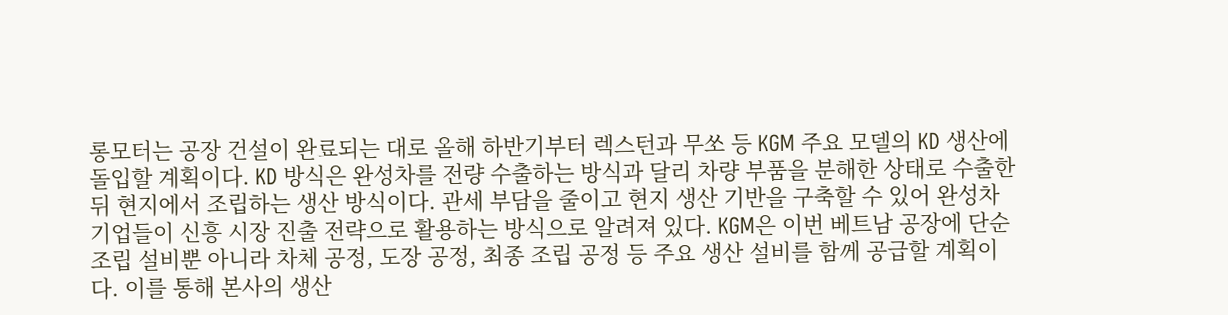롱모터는 공장 건설이 완료되는 대로 올해 하반기부터 렉스턴과 무쏘 등 KGM 주요 모델의 KD 생산에 돌입할 계획이다. KD 방식은 완성차를 전량 수출하는 방식과 달리 차량 부품을 분해한 상태로 수출한 뒤 현지에서 조립하는 생산 방식이다. 관세 부담을 줄이고 현지 생산 기반을 구축할 수 있어 완성차 기업들이 신흥 시장 진출 전략으로 활용하는 방식으로 알려져 있다. KGM은 이번 베트남 공장에 단순 조립 설비뿐 아니라 차체 공정, 도장 공정, 최종 조립 공정 등 주요 생산 설비를 함께 공급할 계획이다. 이를 통해 본사의 생산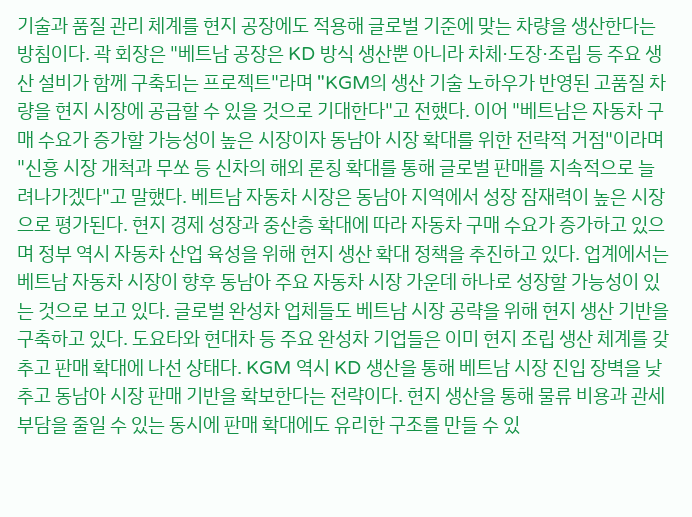기술과 품질 관리 체계를 현지 공장에도 적용해 글로벌 기준에 맞는 차량을 생산한다는 방침이다. 곽 회장은 "베트남 공장은 KD 방식 생산뿐 아니라 차체·도장·조립 등 주요 생산 설비가 함께 구축되는 프로젝트"라며 "KGM의 생산 기술 노하우가 반영된 고품질 차량을 현지 시장에 공급할 수 있을 것으로 기대한다"고 전했다. 이어 "베트남은 자동차 구매 수요가 증가할 가능성이 높은 시장이자 동남아 시장 확대를 위한 전략적 거점"이라며 "신흥 시장 개척과 무쏘 등 신차의 해외 론칭 확대를 통해 글로벌 판매를 지속적으로 늘려나가겠다"고 말했다. 베트남 자동차 시장은 동남아 지역에서 성장 잠재력이 높은 시장으로 평가된다. 현지 경제 성장과 중산층 확대에 따라 자동차 구매 수요가 증가하고 있으며 정부 역시 자동차 산업 육성을 위해 현지 생산 확대 정책을 추진하고 있다. 업계에서는 베트남 자동차 시장이 향후 동남아 주요 자동차 시장 가운데 하나로 성장할 가능성이 있는 것으로 보고 있다. 글로벌 완성차 업체들도 베트남 시장 공략을 위해 현지 생산 기반을 구축하고 있다. 도요타와 현대차 등 주요 완성차 기업들은 이미 현지 조립 생산 체계를 갖추고 판매 확대에 나선 상태다. KGM 역시 KD 생산을 통해 베트남 시장 진입 장벽을 낮추고 동남아 시장 판매 기반을 확보한다는 전략이다. 현지 생산을 통해 물류 비용과 관세 부담을 줄일 수 있는 동시에 판매 확대에도 유리한 구조를 만들 수 있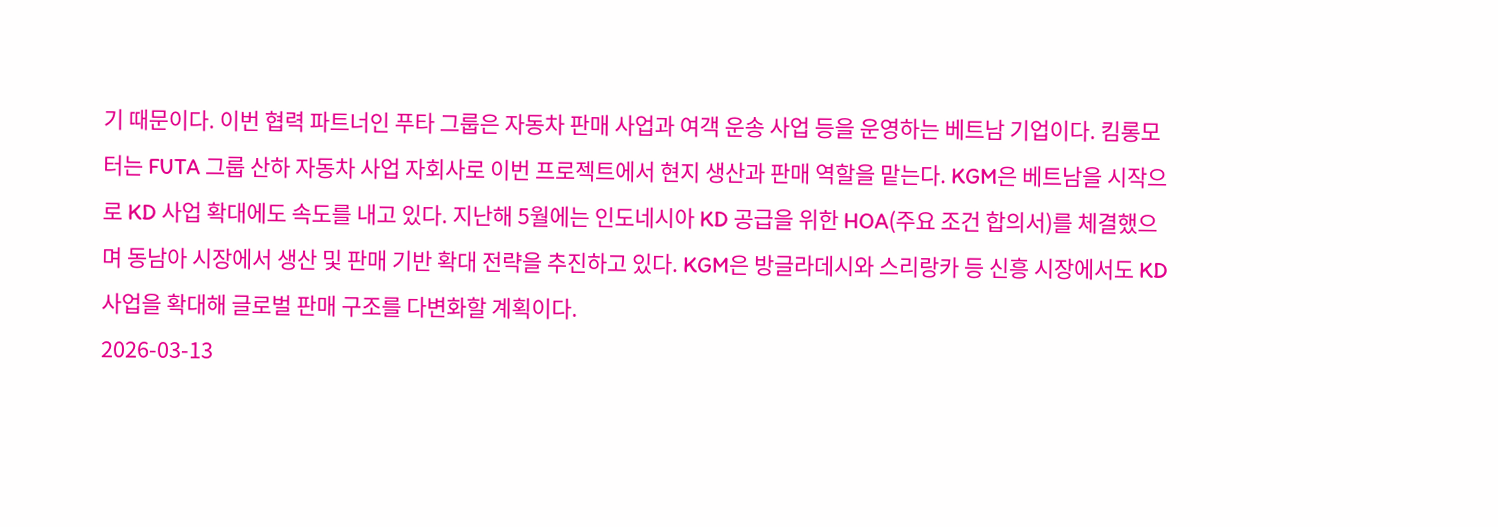기 때문이다. 이번 협력 파트너인 푸타 그룹은 자동차 판매 사업과 여객 운송 사업 등을 운영하는 베트남 기업이다. 킴롱모터는 FUTA 그룹 산하 자동차 사업 자회사로 이번 프로젝트에서 현지 생산과 판매 역할을 맡는다. KGM은 베트남을 시작으로 KD 사업 확대에도 속도를 내고 있다. 지난해 5월에는 인도네시아 KD 공급을 위한 HOA(주요 조건 합의서)를 체결했으며 동남아 시장에서 생산 및 판매 기반 확대 전략을 추진하고 있다. KGM은 방글라데시와 스리랑카 등 신흥 시장에서도 KD 사업을 확대해 글로벌 판매 구조를 다변화할 계획이다.
2026-03-13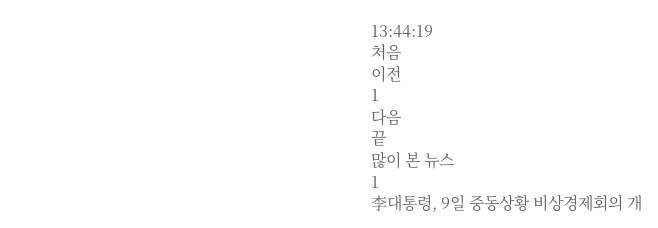13:44:19
처음
이전
1
다음
끝
많이 본 뉴스
1
李대통령, 9일 중동상황 비상경제회의 개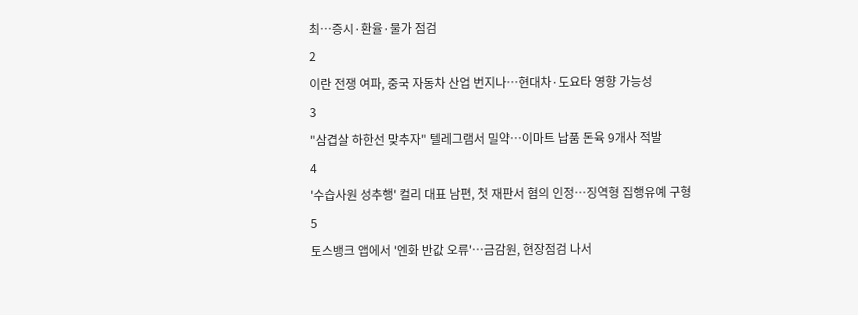최…증시·환율·물가 점검
2
이란 전쟁 여파, 중국 자동차 산업 번지나…현대차·도요타 영향 가능성
3
"삼겹살 하한선 맞추자" 텔레그램서 밀약…이마트 납품 돈육 9개사 적발
4
'수습사원 성추행' 컬리 대표 남편, 첫 재판서 혐의 인정…징역형 집행유예 구형
5
토스뱅크 앱에서 '엔화 반값 오류'…금감원, 현장점검 나서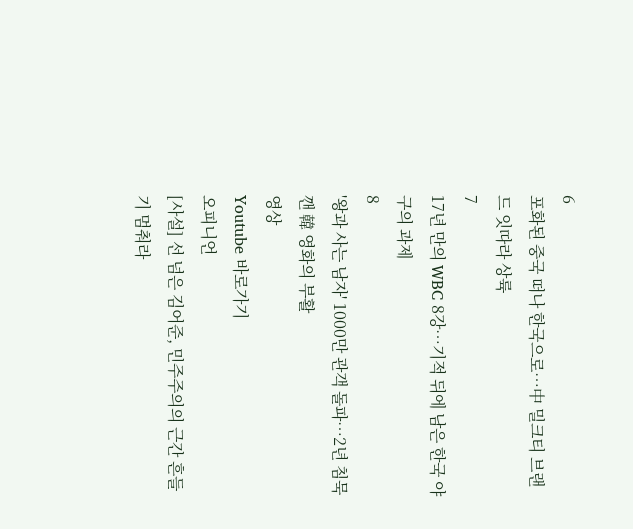6
포화된 중국 떠나 한국으로…中 밀크티 브랜드 잇따라 상륙
7
17년 만의 WBC 8강…기적 뒤에 남은 한국 야구의 과제
8
'왕과 사는 남자' 1000만 관객 돌파…2년 침묵 깬 韓 영화의 부활
영상
Youtube 바로가기
오피니언
[사설] 선 넘은 김어준, 민주주의의 근간 흔들기 멈춰라